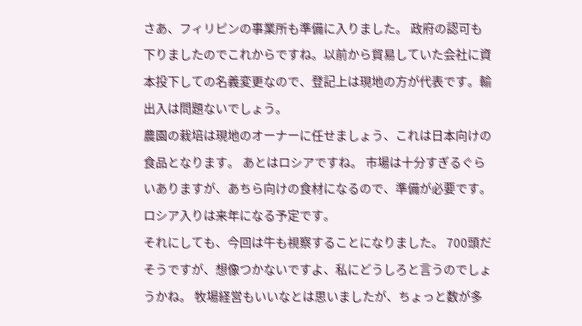さあ、フィリピンの事業所も準備に入りました。 政府の認可も下りましたのでこれからですね。以前から貿易していた会社に資本投下しての名義変更なので、登記上は現地の方が代表です。輸出入は問題ないでしょう。
農園の栽培は現地のオーナーに任せましょう、これは日本向けの食品となります。 あとはロシアですね。 市場は十分すぎるぐらいありますが、あちら向けの食材になるので、準備が必要です。ロシア入りは来年になる予定です。
それにしても、今回は牛も視察することになりました。 700頭だそうですが、想像つかないですよ、私にどうしろと言うのでしょうかね。 牧場経営もいいなとは思いましたが、ちょっと数が多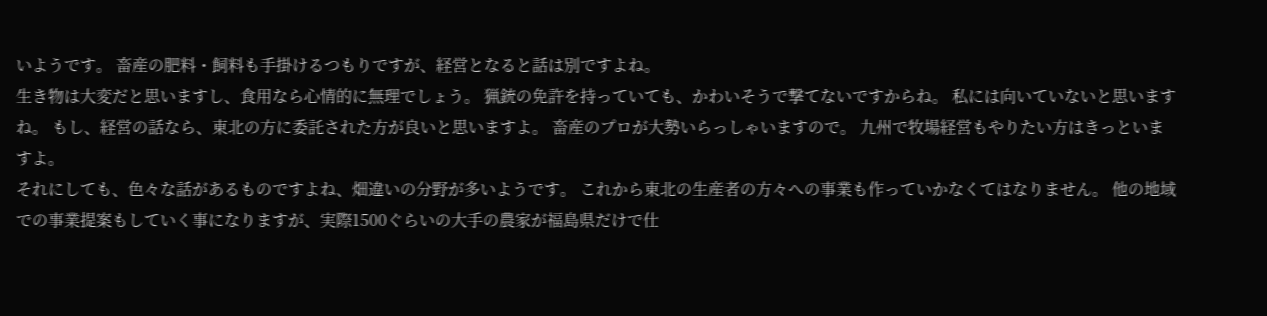いようです。 畜産の肥料・飼料も手掛けるつもりですが、経営となると話は別ですよね。
生き物は大変だと思いますし、食用なら心情的に無理でしょう。 猟銃の免許を持っていても、かわいそうで撃てないですからね。 私には向いていないと思いますね。 もし、経営の話なら、東北の方に委託された方が良いと思いますよ。 畜産のプロが大勢いらっしゃいますので。 九州で牧場経営もやりたい方はきっといますよ。
それにしても、色々な話があるものですよね、畑違いの分野が多いようです。 これから東北の生産者の方々への事業も作っていかなくてはなりません。 他の地域での事業提案もしていく事になりますが、実際1500ぐらいの大手の農家が福島県だけで仕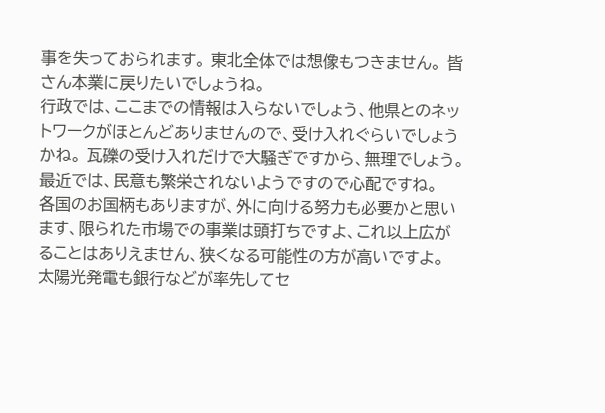事を失っておられます。 東北全体では想像もつきません。 皆さん本業に戻りたいでしょうね。
行政では、ここまでの情報は入らないでしょう、他県とのネットワークがほとんどありませんので、受け入れぐらいでしょうかね。 瓦礫の受け入れだけで大騒ぎですから、無理でしょう。 最近では、民意も繁栄されないようですので心配ですね。
各国のお国柄もありますが、外に向ける努力も必要かと思います、限られた市場での事業は頭打ちですよ、これ以上広がることはありえません、狭くなる可能性の方が高いですよ。 太陽光発電も銀行などが率先してセ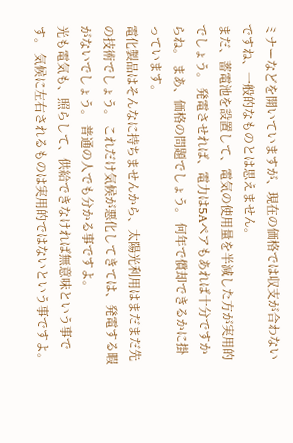ミナーなどを開いていますが、現在の価格では収支が合わないですね、一般的なものとは思えません。
まだ、蓄電池を設置して、電気の使用量を半減した方が実用的でしょう。 発電させれば、電力は5Aペアもあれば十分ですからね。 まあ、価格の問題でしょう。 何年で償却できるかに掛っています。
電化製品はそんなに持ちませんから、太陽光利用はまだまだ先の技術でしょう。 これだけ気候が悪化してきては、発電する暇がないでしょう。 普通の人でも分かる事ですよ。
光も電気も、照らして、供給できなければ無意味という事です。 気候に左右されるものは実用的ではないという事ですよ。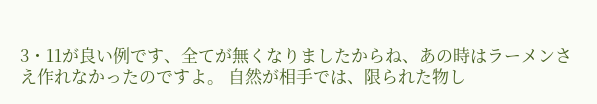3・11が良い例です、全てが無くなりましたからね、あの時はラーメンさえ作れなかったのですよ。 自然が相手では、限られた物し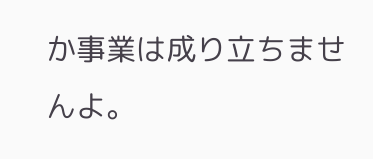か事業は成り立ちませんよ。